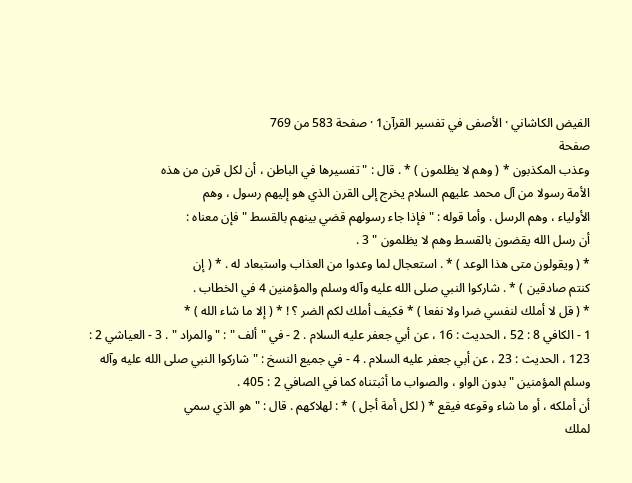الفيض الكاشاني · الأصفى في تفسير القرآن1 · صفحة 583 من 769
صفحة
وعذب المكذبون * ( وهم لا يظلمون ) * . قال : " تفسيرها في الباطن ، أن لكل قرن من هذه
الأمة رسولا من آل محمد عليهم السلام يخرج إلى القرن الذي هو إليهم رسول ، وهم
الأولياء ، وهم الرسل . وأما قوله : " فإذا جاء رسولهم قضي بينهم بالقسط " فإن معناه :
أن رسل الله يقضون بالقسط وهم لا يظلمون " 3 .
* ( ويقولون متى هذا الوعد ) * . استعجال لما وعدوا من العذاب واستبعاد له . * ( إن
كنتم صادقين ) * . شاركوا النبي صلى الله عليه وآله وسلم والمؤمنين 4 في الخطاب .
* ( قل لا أملك لنفسي ضرا ولا نفعا ) * فكيف أملك لكم الضر ؟ ! * ( إلا ما شاء الله ) *
1 - الكافي 8 : 52 ، الحديث : 16 ، عن أبي جعفر عليه السلام . 2 - في " ألف " : " والمراد " . 3 - العياشي 2 : 123 ، الحديث : 23 ، عن أبي جعفر عليه السلام . 4 - في جميع النسخ : " شاركوا النبي صلى الله عليه وآله وسلم المؤمنين " بدون الواو ، والصواب ما أثبتناه كما في الصافي 2 : 405 .
أن أملكه ، أو ما شاء وقوعه فيقع * ( لكل أمة أجل ) * : لهلاكهم . قال : " هو الذي سمي
لملك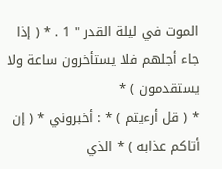الموت في ليلة القدر " 1 . * ( إذا جاء أجلهم فلا يستأخرون ساعة ولا يستقدمون ) *
* ( قل أرءيتم ) * : أخبروني * ( إن أتاكم عذابه ) * الذي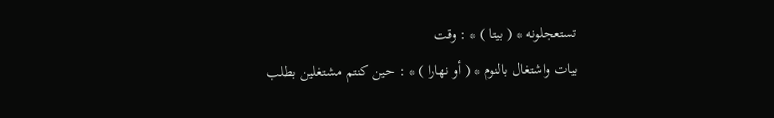تستعجلونه * ( بيتا ) * : وقت
بيات واشتغال بالنوم * ( أو نهارا ) * : حين كنتم مشتغلين بطلب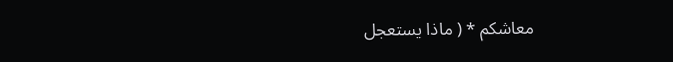معاشكم * ( ماذا يستعجل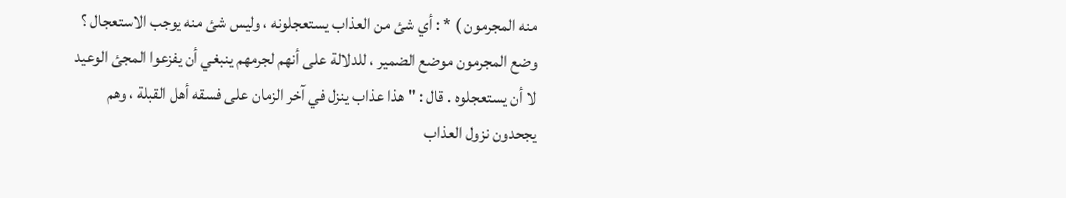منه المجرمون ) * : أي شئ من العذاب يستعجلونه ، وليس شئ منه يوجب الاستعجال ؟
وضع المجرمون موضع الضمير ، للدلالة على أنهم لجرمهم ينبغي أن يفزعوا المجئ الوعيد
لا أن يستعجلوه . قال : " هذا عذاب ينزل في آخر الزمان على فسقه أهل القبلة ، وهم
يجحدون نزول العذاب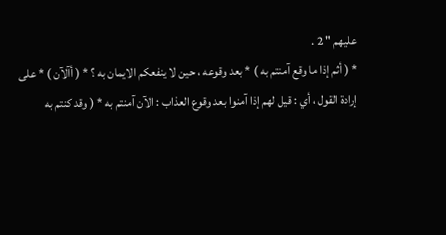عليهم " 2 .
* ( أثم إذا ما وقع آمنتم به ) * بعد وقوعه ، حين لا ينفعكم الايمان به ؟ * ( أآلآن ) * على
إرادة القول ، أي : قيل لهم إذا آمنوا بعد وقوع العذاب : الآن آمنتم به * ( وقد كنتم به